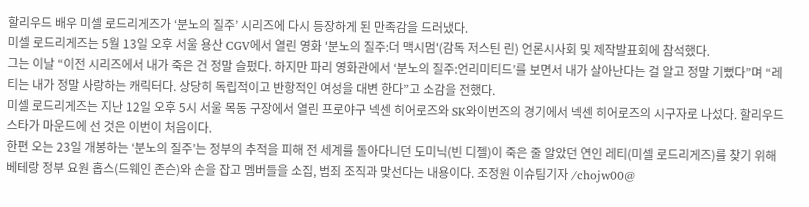할리우드 배우 미셀 로드리게즈가 ‘분노의 질주’ 시리즈에 다시 등장하게 된 만족감을 드러냈다.
미셀 로드리게즈는 5월 13일 오후 서울 용산 CGV에서 열린 영화 '분노의 질주:더 맥시멈'(감독 저스틴 린) 언론시사회 및 제작발표회에 참석했다.
그는 이날 “이전 시리즈에서 내가 죽은 건 정말 슬펐다. 하지만 파리 영화관에서 ‘분노의 질주:언리미티드’를 보면서 내가 살아난다는 걸 알고 정말 기뻤다”며 “레티는 내가 정말 사랑하는 캐릭터다. 상당히 독립적이고 반항적인 여성을 대변 한다”고 소감을 전했다.
미셀 로드리게즈는 지난 12일 오후 5시 서울 목동 구장에서 열린 프로야구 넥센 히어로즈와 SK와이번즈의 경기에서 넥센 히어로즈의 시구자로 나섰다. 할리우드 스타가 마운드에 선 것은 이번이 처음이다.
한편 오는 23일 개봉하는 ‘분노의 질주’는 정부의 추적을 피해 전 세계를 돌아다니던 도미닉(빈 디젤)이 죽은 줄 알았던 연인 레티(미셀 로드리게즈)를 찾기 위해 베테랑 정부 요원 홉스(드웨인 존슨)와 손을 잡고 멤버들을 소집, 범죄 조직과 맞선다는 내용이다. 조정원 이슈팀기자 /chojw00@